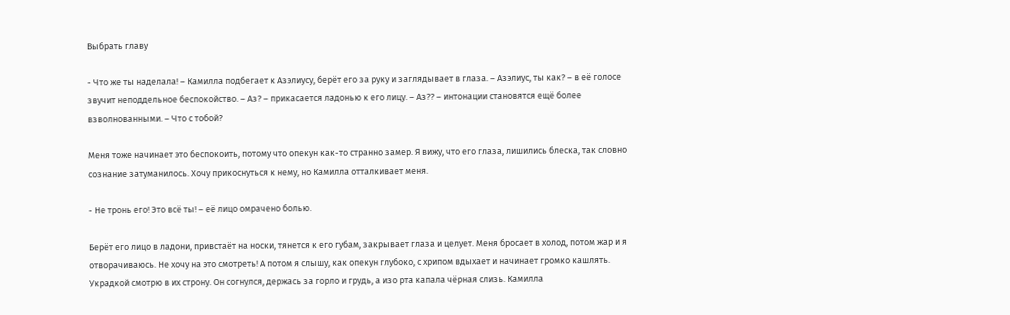Выбрать главу

- Что же ты наделала! – Камилла подбегает к Азэлиусу, берёт его за руку и заглядывает в глаза. – Азэлиус, ты как? – в её голосе звучит неподдельное беспокойство. – Аз? – прикасается ладонью к его лицу. – Аз?? – интонации становятся ещё более взволнованными. – Что с тобой?

Меня тоже начинает это беспокоить, потому что опекун как-то странно замер. Я вижу, что его глаза, лишились блеска, так словно сознание затуманилось. Хочу прикоснуться к нему, но Камилла отталкивает меня.

- Не тронь его! Это всё ты! – её лицо омрачено болью.

Берёт его лицо в ладони, привстаёт на носки, тянется к его губам, закрывает глаза и целует. Меня бросает в холод, потом жар и я отворачиваюсь. Не хочу на это смотреть! А потом я слышу, как опекун глубоко, с хрипом вдыхает и начинает громко кашлять. Украдкой смотрю в их строну. Он согнулся, держась за горло и грудь, а изо рта капала чёрная слизь. Камилла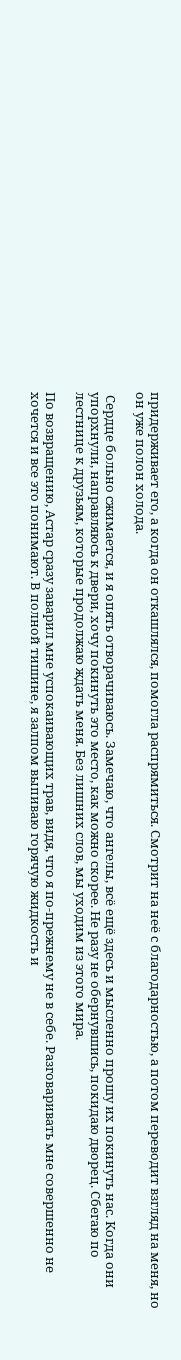придерживает его, а когда он откашлялся, помогла распрямиться. Смотрит на неё с благодарностью, а потом переводит взгляд на меня, но он уже полон холода.

 Сердце больно сжимается, и я опять отворачиваюсь. Замечаю, что ангелы, всё ещё здесь и мысленно прошу их покинуть нас. Когда они упорхнули, направляюсь к двери, хочу покинуть это место, как можно скорее. Не разу не обернувшись, покидаю дворец. Сбегаю по лестнице к друзьям, которые продолжаю ждать меня. Без лишних слов, мы уходим из этого мира.

По возвращению, Астар сразу заварил мне успокаивающих трав, видя, что я по-прежнему не в себе. Разговаривать мне совершенно не хочется и все это понимают. В полной тишине, я залпом выпиваю горячую жидкость и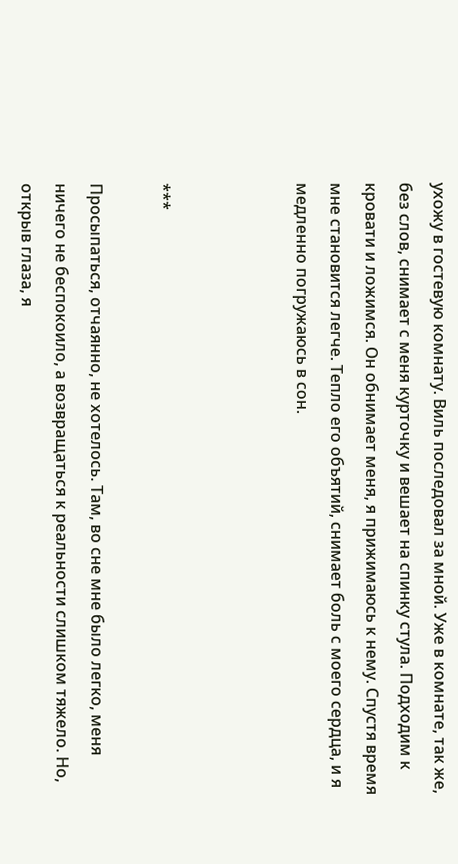ухожу в гостевую комнату. Виль последовал за мной. Уже в комнате, так же, без слов, снимает с меня курточку и вешает на спинку стула. Подходим к кровати и ложимся. Он обнимает меня, я прижимаюсь к нему. Спустя время мне становится легче. Тепло его объятий, снимает боль с моего сердца, и я медленно погружаюсь в сон.



***

Просыпаться, отчаянно, не хотелось. Там, во сне мне было легко, меня ничего не беспокоило, а возвращаться к реальности слишком тяжело. Но, открыв глаза, я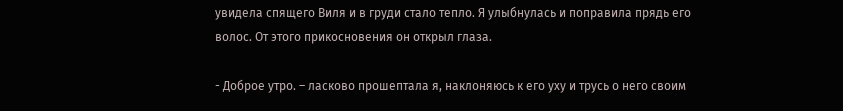увидела спящего Виля и в груди стало тепло. Я улыбнулась и поправила прядь его волос. От этого прикосновения он открыл глаза.

- Доброе утро. – ласково прошептала я, наклоняюсь к его уху и трусь о него своим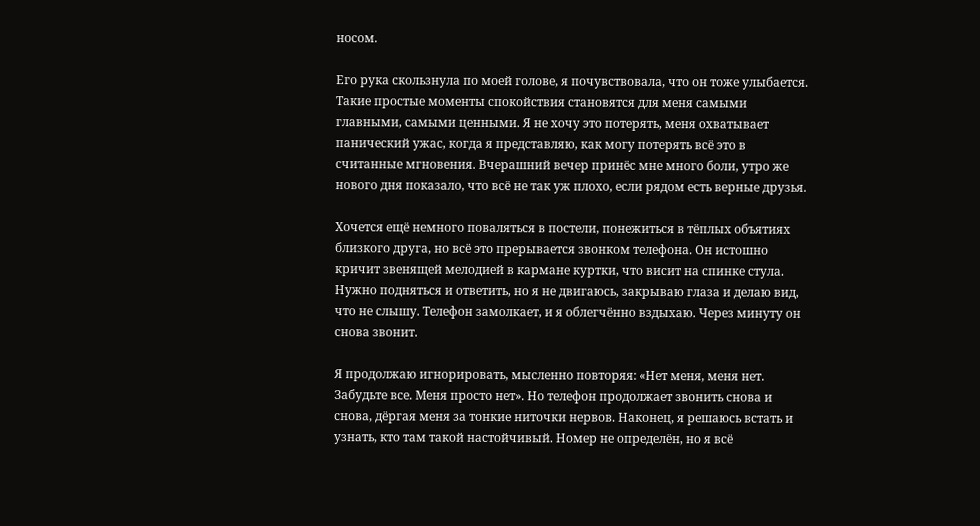носом.

Его рука скользнула по моей голове, я почувствовала, что он тоже улыбается. Такие простые моменты спокойствия становятся для меня самыми главными, самыми ценными. Я не хочу это потерять, меня охватывает панический ужас, когда я представляю, как могу потерять всё это в считанные мгновения. Вчерашний вечер принёс мне много боли, утро же нового дня показало, что всё не так уж плохо, если рядом есть верные друзья.

Хочется ещё немного поваляться в постели, понежиться в тёплых объятиях близкого друга, но всё это прерывается звонком телефона. Он истошно кричит звенящей мелодией в кармане куртки, что висит на спинке стула. Нужно подняться и ответить, но я не двигаюсь, закрываю глаза и делаю вид, что не слышу. Телефон замолкает, и я облегчённо вздыхаю. Через минуту он снова звонит.

Я продолжаю игнорировать, мысленно повторяя: «Нет меня, меня нет. Забудьте все. Меня просто нет». Но телефон продолжает звонить снова и снова, дёргая меня за тонкие ниточки нервов. Наконец, я решаюсь встать и узнать, кто там такой настойчивый. Номер не определён, но я всё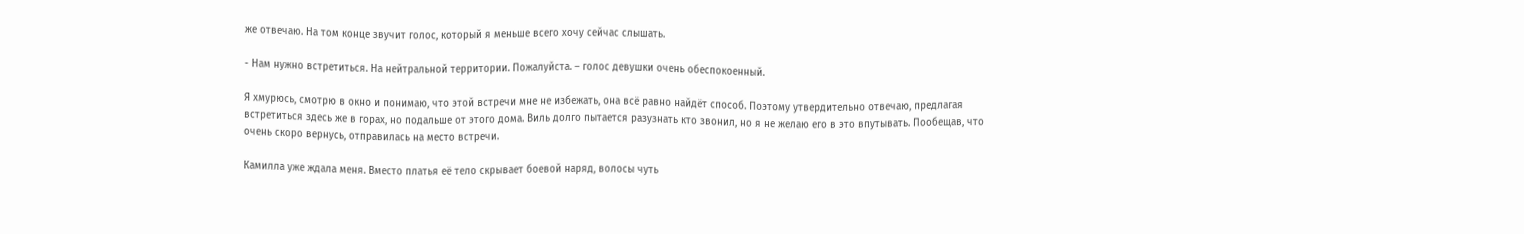же отвечаю. На том конце звучит голос, который я меньше всего хочу сейчас слышать.

- Нам нужно встретиться. На нейтральной территории. Пожалуйста. – голос девушки очень обеспокоенный.

Я хмурюсь, смотрю в окно и понимаю, что этой встречи мне не избежать, она всё равно найдёт способ. Поэтому утвердительно отвечаю, предлагая встретиться здесь же в горах, но подальше от этого дома. Виль долго пытается разузнать кто звонил, но я не желаю его в это впутывать. Пообещав, что очень скоро вернусь, отправилась на место встречи.

Камилла уже ждала меня. Вместо платья её тело скрывает боевой наряд, волосы чуть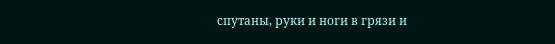спутаны, руки и ноги в грязи и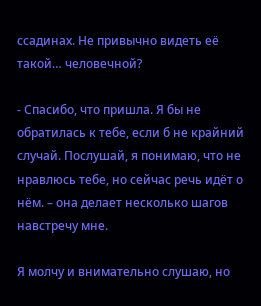ссадинах. Не привычно видеть её такой… человечной?

- Спасибо, что пришла. Я бы не обратилась к тебе, если б не крайний случай. Послушай, я понимаю, что не нравлюсь тебе, но сейчас речь идёт о нём. – она делает несколько шагов навстречу мне.

Я молчу и внимательно слушаю, но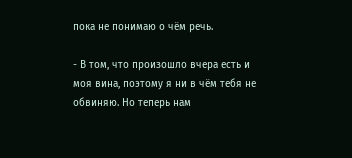пока не понимаю о чём речь.

- В том, что произошло вчера есть и моя вина, поэтому я ни в чём тебя не обвиняю. Но теперь нам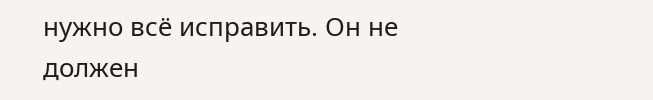нужно всё исправить. Он не должен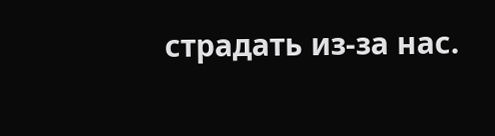страдать из-за нас.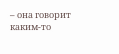– она говорит каким-то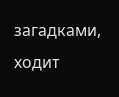загадками, ходит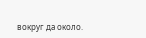вокруг да около.